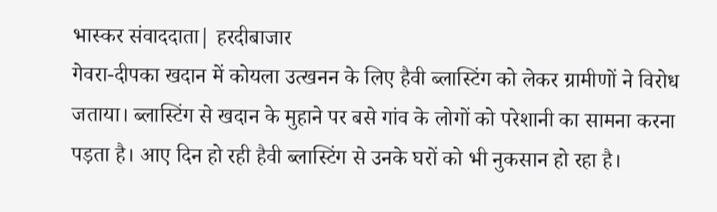भास्कर संवाददाता| हरदीबाजार
गेवरा-दीपका खदान में कोयला उत्खनन के लिए हैवी ब्लास्टिंग को लेकर ग्रामीणों ने विरोध जताया। ब्लास्टिंग से खदान के मुहाने पर बसे गांव के लोगों को परेशानी का सामना करना पड़ता है। आए दिन हो रही हैवी ब्लास्टिंग से उनके घरों को भी नुकसान हो रहा है।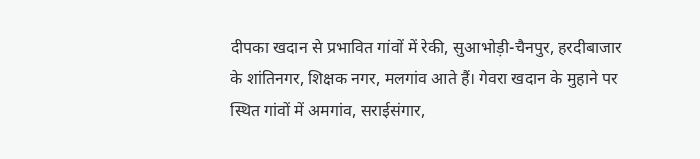दीपका खदान से प्रभावित गांवों में रेकी, सुआभोड़ी-चैनपुर, हरदीबाजार के शांतिनगर, शिक्षक नगर, मलगांव आते हैं। गेवरा खदान के मुहाने पर स्थित गांवों में अमगांव, सराईसंगार,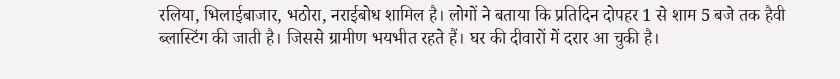रलिया, भिलाईबाजार, भठोरा, नराईबोध शामिल है। लोगों ने बताया कि प्रतिदिन दोपहर 1 से शाम 5 बजे तक हैवी ब्लास्टिंग की जाती है। जिससे ग्रामीण भयभीत रहते हैं। घर की दीवारों में दरार आ चुकी है।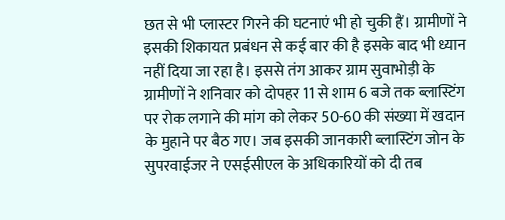छत से भी प्लास्टर गिरने की घटनाएं भी हो चुकी हैं। ग्रामीणों ने इसकी शिकायत प्रबंधन से कई बार की है इसके बाद भी ध्यान नहीं दिया जा रहा है। इससे तंग आकर ग्राम सुवाभोड़ी के ग्रामीणों ने शनिवार को दोपहर 11 से शाम 6 बजे तक ब्लास्टिंग पर रोक लगाने की मांग को लेकर 50-60 की संख्या में खदान के मुहाने पर बैठ गए। जब इसकी जानकारी ब्लास्टिंग जोन के सुपरवाईजर ने एसईसीएल के अधिकारियों को दी तब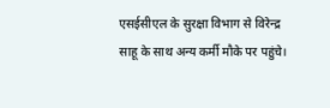एसईसीएल के सुरक्षा विभाग से विरेन्द्र साहू के साथ अन्य कर्मी मौके पर पहुंचे।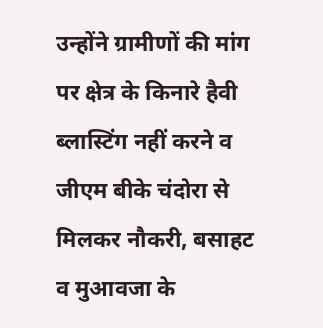उन्होंने ग्रामीणों की मांग पर क्षेत्र के किनारे हैवी ब्लास्टिंग नहीं करने व जीएम बीके चंदोरा से मिलकर नौकरी, बसाहट व मुआवजा के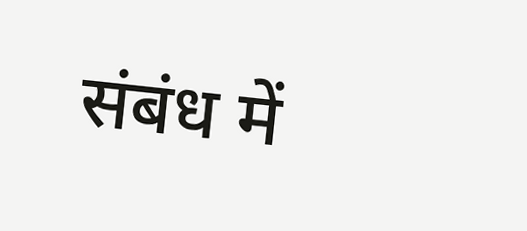संबंध में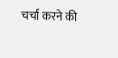चर्चा करने की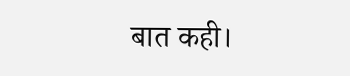बात कही।